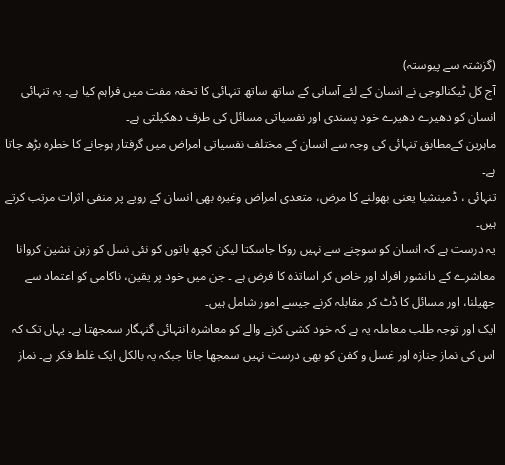(گزشتہ سے پیوستہ)
آج کل ٹیکنالوجی نے انسان کے لئے آسانی کے ساتھ ساتھ تنہائی کا تحفہ مفت میں فراہم کیا ہے۔ یہ تنہائی انسان کو دھیرے دھیرے خود پسندی اور نفسیاتی مسائل کی طرف دھکیلتی ہے۔
ماہرین کےمطابق تنہائی کی وجہ سے انسان کے مختلف نفسیاتی امراض میں گرفتار ہوجانے کا خطرہ بڑھ جاتا ہے۔
تنہائی ، ڈمینشیا یعنی بھولنے کا مرض، متعدی امراض وغیرہ بھی انسان کے رویے پر منفی اثرات مرتب کرتے ہیں۔
یہ درست ہے کہ انسان کو سوچنے سے نہیں روکا جاسکتا لیکن کچھ باتوں کو نئی نسل کو زہن نشین کروانا معاشرے کے دانشور افراد اور خاص کر اساتذہ کا فرض ہے ۔ جن میں خود پر یقین، ناکامی کو اعتماد سے جھیلنا، اور مسائل کا ڈٹ کر مقابلہ کرنے جیسے امور شامل ہیں۔
ایک اور توجہ طلب معاملہ یہ ہے کہ خود کشی کرنے والے کو معاشرہ انتہائی گنہگار سمجھتا ہے۔ یہاں تک کہ اس کی نماز جنازہ اور غسل و کفن کو بھی درست نہیں سمجھا جاتا جبکہ یہ بالکل ایک غلط فکر ہے۔ نماز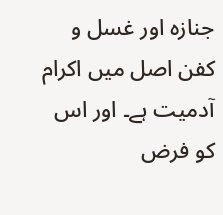جنازہ اور غسل و کفن اصل میں اکرام آدمیت ہے۔ اور اس کو فرض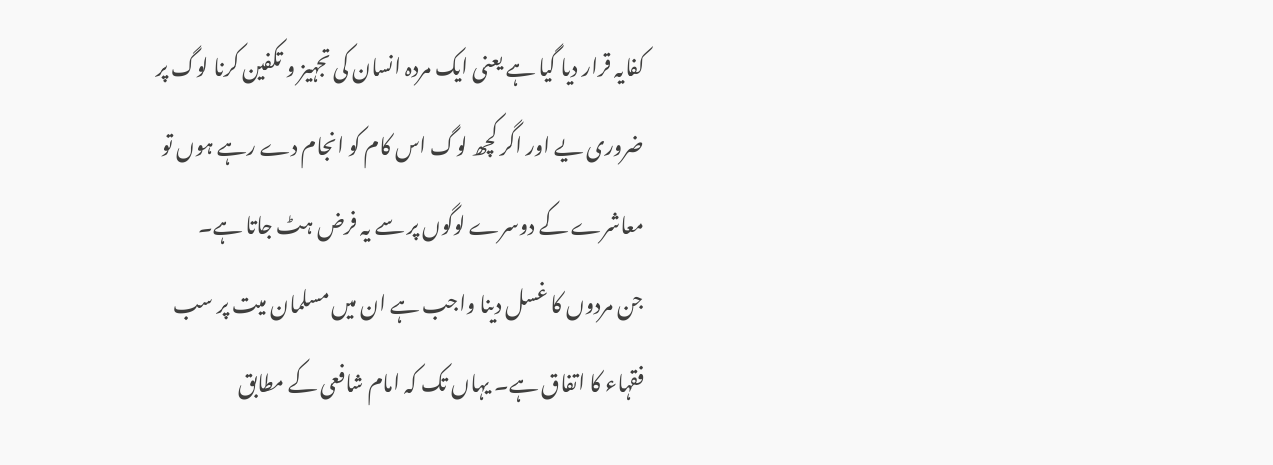کفایہ قرار دیا گیا ہے یعنی ایک مردہ انسان کی تجہیز و تکفین کرنا لوگ پر ضروری یے اور اگر کچھ لوگ اس کام کو انجام دے رہے ہوں تو معاشرے کے دوسرے لوگوں پر سے یہ فرض ہٹ جاتا ہے۔
جن مردوں کا غسل دینا واجب ہے ان میں مسلمان میت پر سب فقہاء کا اتفاق ہے۔ یہاں تک کہ امام شافعی کے مطابق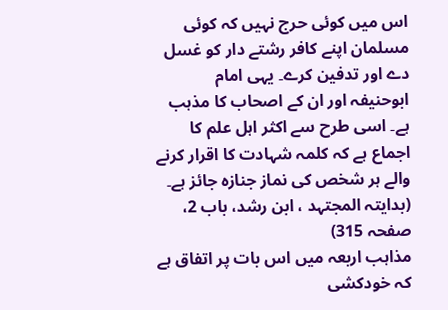اس میں کوئی حرج نہیں کہ کوئی مسلمان اپنے کافر رشتے دار کو غسل دے اور تدفین کرے۔ یہی امام ابوحنیفہ اور ان کے اصحاب کا مذہب ہے۔ اسی طرح سے اکثر اہل علم کا اجماع ہے کہ کلمہ شہادت کا اقرار کرنے والے ہر شخص کی نماز جنازہ جائز ہے۔
(بدایتہ المجتہد ، ابن رشد، باب 2، صفحہ 315)
مذاہب اربعہ میں اس بات پر اتفاق ہے کہ خودکشی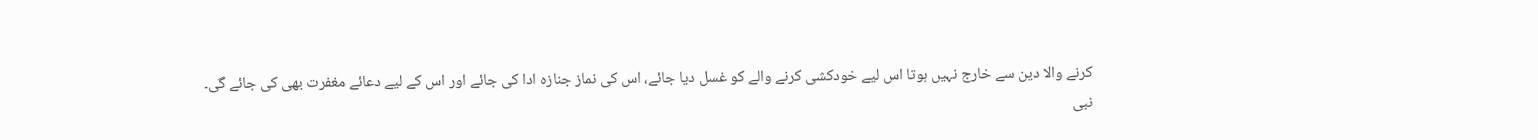کرنے والا دین سے خارج نہیں ہوتا اس لیے خودکشی کرنے والے کو غسل دیا جائے، اس کی نماز جنازہ ادا کی جائے اور اس کے لیے دعائے مغفرت بھی کی جائے گی۔
نبی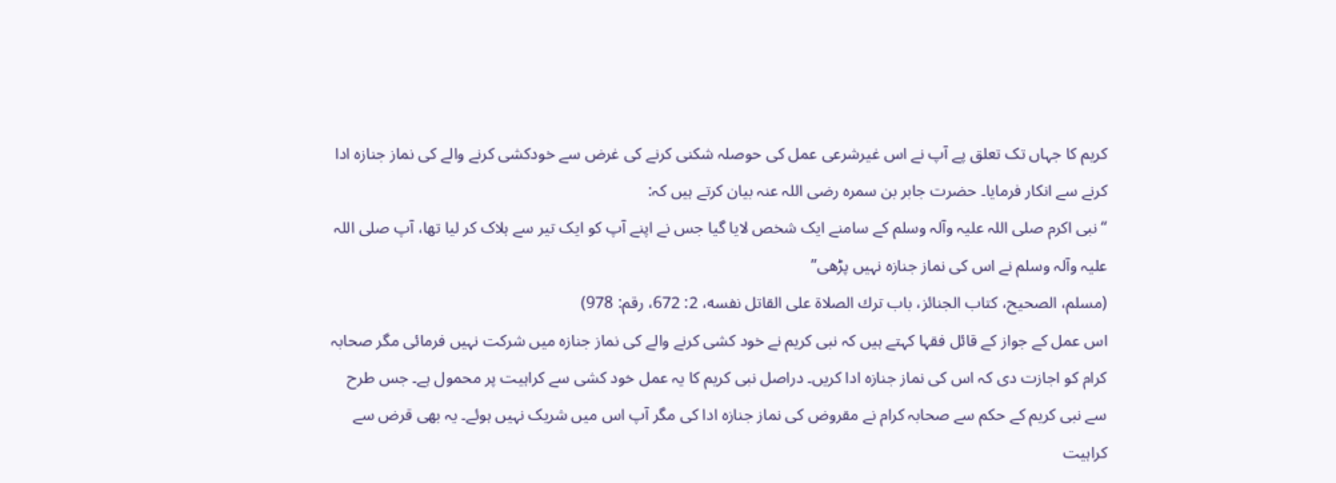کریم کا جہاں تک تعلق پے آپ نے اس غیرشرعی عمل کی حوصلہ شکنی کرنے کی غرض سے خودکشی کرنے والے کی نماز جنازہ ادا کرنے سے انکار فرمایا۔ حضرت جابر بن سمرہ رضی اللہ عنہ بیان کرتے ہیں کہ:
“نبی اکرم صلی اللہ علیہ وآلہ وسلم کے سامنے ایک شخص لایا گیا جس نے اپنے آپ کو ایک تیر سے ہلاک کر لیا تھا، آپ صلی اللہ علیہ وآلہ وسلم نے اس کی نماز جنازہ نہیں پڑھی”
(مسلم، الصحیح، كتاب الجنائز، باب ترك الصلاة على القاتل نفسه، 2: 672، رقم: 978)
اس عمل کے جواز کے قائل فقہا کہتے ہیں کہ نبی کریم نے خود کشی کرنے والے کی نماز جنازہ میں شرکت نہیں فرمائی مگر صحابہ کرام کو اجازت دی کہ اس کی نماز جنازہ ادا کریں۔ دراصل نبی کریم کا یہ عمل خود كشى سے کراہیت پر محمول ہے۔ جس طرح سے نبی کریم كے حكم سے صحابہ كرام نے مقروض كى نماز جنازہ ادا كى مگر آپ اس میں شریک نہیں ہوئے۔ يہ بھی قرض سے کراہیت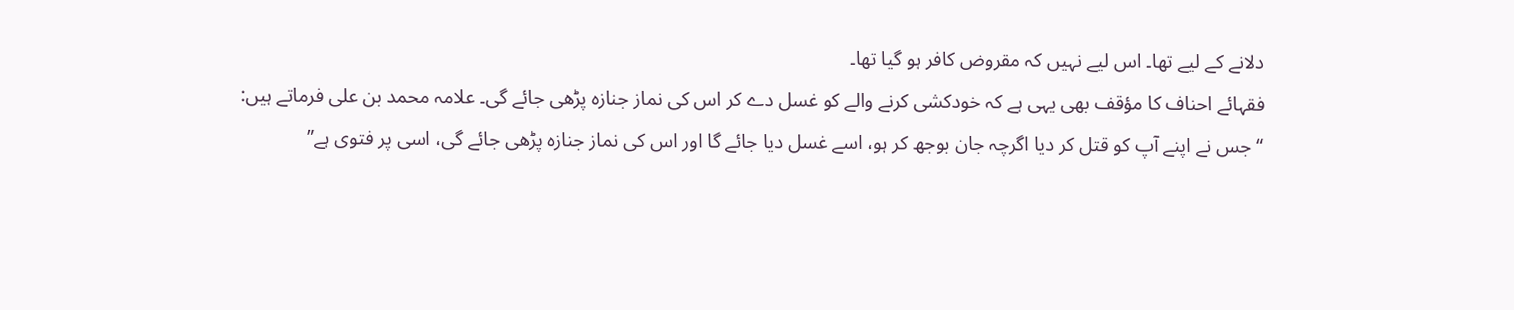دلانے كے ليے تھا۔ اس ليے نہيں كہ مقروض كافر ہو گیا تھا۔
فقہائے احناف کا مؤقف بھی یہی ہے کہ خودکشی کرنے والے کو غسل دے کر اس کی نماز جنازہ پڑھی جائے گی۔ علامہ محمد بن علی فرماتے ہیں:
“جس نے اپنے آپ کو قتل کر دیا اگرچہ جان بوجھ کر ہو، اسے غسل دیا جائے گا اور اس کی نماز جنازہ پڑھی جائے گی، اسی پر فتوی ہے”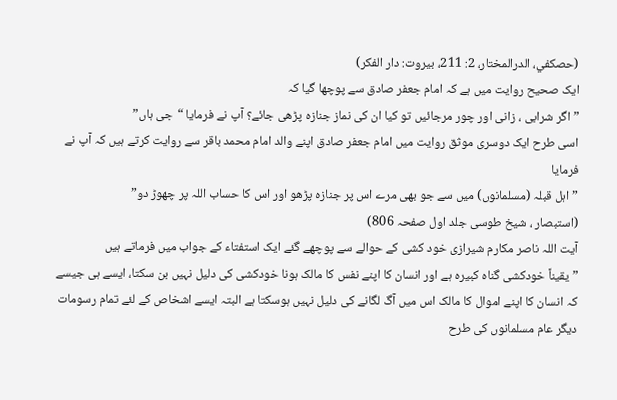(حصكفي، الدرالمختار، 2: 211، بيروت: دار الفكر)
ایک صحیح روایت میں ہے کہ امام جعفر صادق سے پوچھا گیا کہ
” اگر شرابی ، زانی اور چور مرجائیں تو کیا ان کی نماز جنازہ پڑھی جائے؟ آپ نے فرمایا “جی ہاں”
اسی طرح ایک دوسری موثق روایت میں امام جعفر صادق اپنے والد امام محمد باقر سے روایت کرتے ہیں کہ آپ نے فرمایا
” اہل قبلہ (مسلمانوں) میں سے جو بھی مرے اس پر جنازہ پڑھو اور اس کا حساب اللہ پر چھوڑ دو”
(استبصار ، شیخ طوسی جلد اول صفحہ 806)
آیت اللہ ناصر مکارم شیرازی خود کشی کے حوالے سے پوچھے گئے ایک استفتاء کے جواب میں فرماتے ہیں
” یقیناً خودکشی گناہ کبیرہ ہے اور انسان کا اپنے نفس کا مالک ہونا خودکشی کی دلیل نہیں بن سکتا، ایسے ہی جیسے کہ انسان کا اپنے اموال کا مالک اس میں آگ لگانے کی دلیل نہیں ہوسکتا ہے البتہ ایسے اشخاص کے لئے تمام رسومات دیگر عام مسلمانوں کی طرح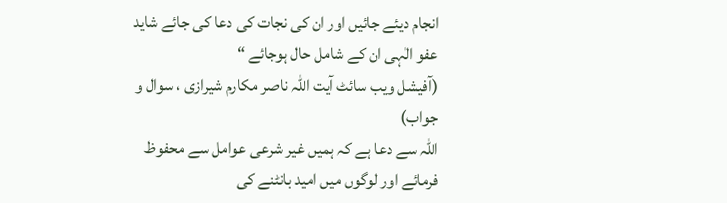انجام دیئے جائیں اور ان کی نجات کی دعا کی جائے شاید عفو الٰہی ان کے شامل حال ہوجائے “
(آفیشل ویب سائٹ آیت اللہ ناصر مکارم شیرازی ، سوال و جواب)
اللہ سے دعا ہے کہ ہمیں غیر شرعی عوامل سے محفوظ فرمائے اور لوگوں میں امید بانٹنے کی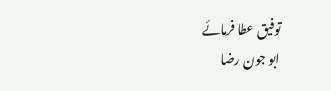توفیق عطا فرمائے
ابو جون رضا